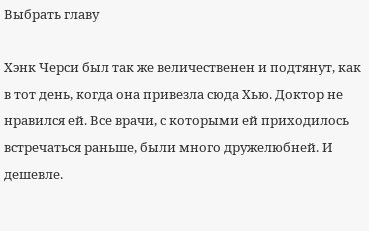Выбрать главу

Хэнк Черси был так же величественен и подтянут, как в тот день, когда она привезла сюда Хью. Доктор не нравился ей. Все врачи, с которыми ей приходилось встречаться раньше, были много дружелюбней. И дешевле.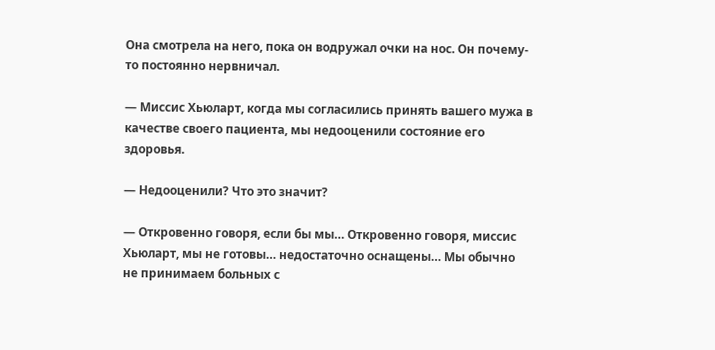Она смотрела на него, пока он водружал очки на нос. Он почему-то постоянно нервничал.

— Миссис Хьюларт, когда мы согласились принять вашего мужа в качестве своего пациента, мы недооценили состояние его здоровья.

— Недооценили? Что это значит?

— Откровенно говоря, если бы мы… Откровенно говоря, миссис Хьюларт, мы не готовы… недостаточно оснащены… Мы обычно не принимаем больных с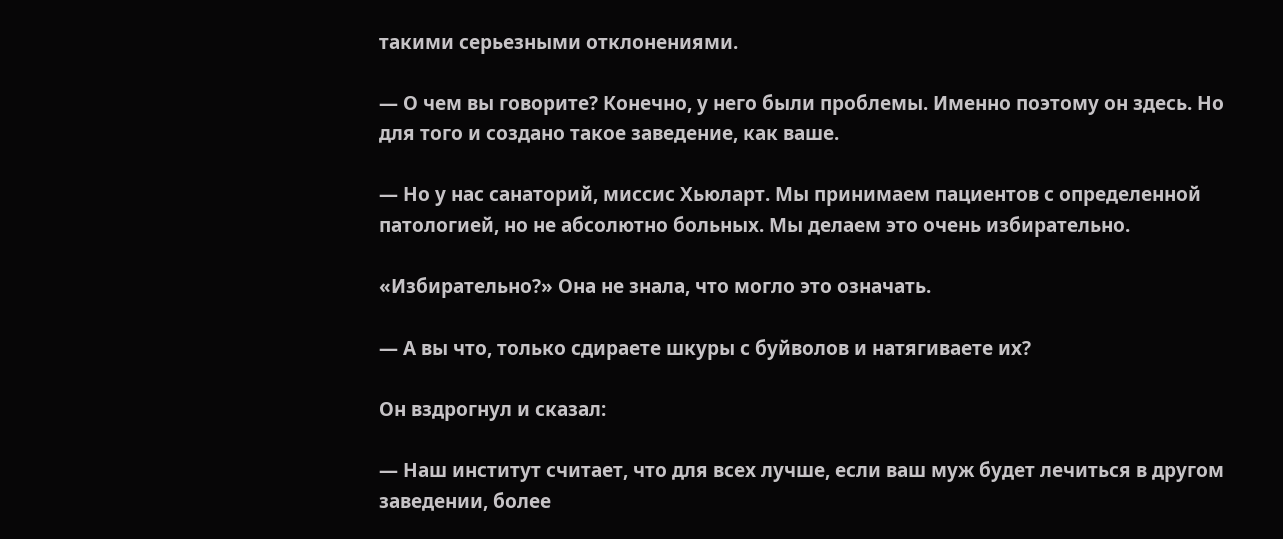такими серьезными отклонениями.

— О чем вы говорите? Конечно, у него были проблемы. Именно поэтому он здесь. Но для того и создано такое заведение, как ваше.

— Но у нас санаторий, миссис Хьюларт. Мы принимаем пациентов с определенной патологией, но не абсолютно больных. Мы делаем это очень избирательно.

«Избирательно?» Она не знала, что могло это означать.

— А вы что, только сдираете шкуры с буйволов и натягиваете их?

Он вздрогнул и сказал:

— Наш институт считает, что для всех лучше, если ваш муж будет лечиться в другом заведении, более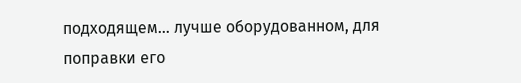подходящем… лучше оборудованном, для поправки его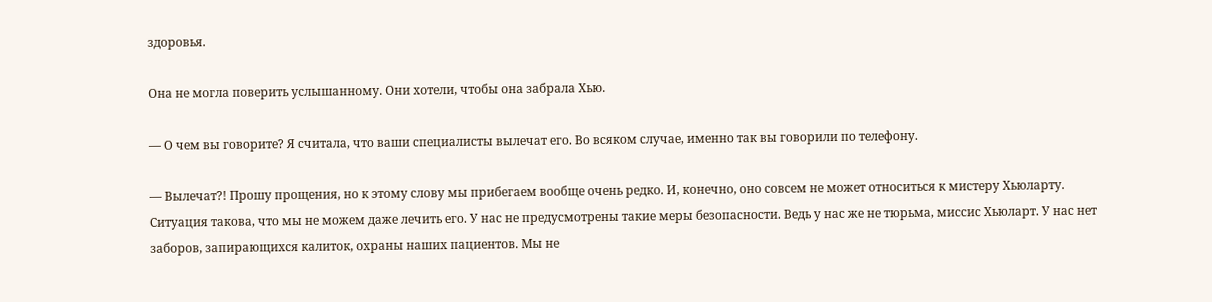здоровья.

Она не могла поверить услышанному. Они хотели, чтобы она забрала Хью.

— О чем вы говорите? Я считала, что ваши специалисты вылечат его. Во всяком случае, именно так вы говорили по телефону.

— Вылечат?! Прошу прощения, но к этому слову мы прибегаем вообще очень редко. И, конечно, оно совсем не может относиться к мистеру Хьюларту. Ситуация такова, что мы не можем даже лечить его. У нас не предусмотрены такие меры безопасности. Ведь у нас же не тюрьма, миссис Хьюларт. У нас нет заборов, запирающихся калиток, охраны наших пациентов. Мы не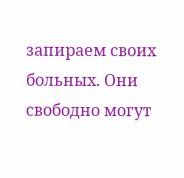запираем своих больных. Они свободно могут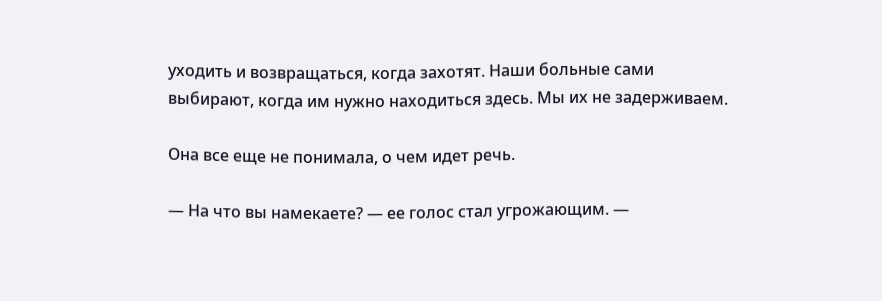уходить и возвращаться, когда захотят. Наши больные сами выбирают, когда им нужно находиться здесь. Мы их не задерживаем.

Она все еще не понимала, о чем идет речь.

— На что вы намекаете? — ее голос стал угрожающим. —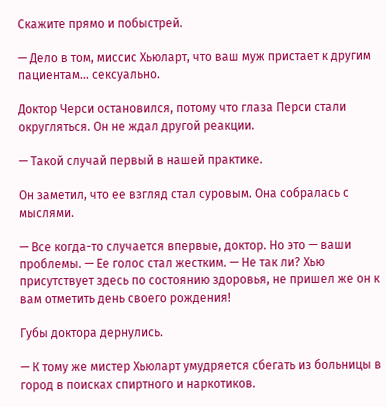Скажите прямо и побыстрей.

— Дело в том, миссис Хьюларт, что ваш муж пристает к другим пациентам… сексуально.

Доктор Черси остановился, потому что глаза Перси стали округляться. Он не ждал другой реакции.

— Такой случай первый в нашей практике.

Он заметил, что ее взгляд стал суровым. Она собралась с мыслями.

— Все когда-то случается впервые, доктор. Но это — ваши проблемы. — Ее голос стал жестким. — Не так ли? Хью присутствует здесь по состоянию здоровья, не пришел же он к вам отметить день своего рождения!

Губы доктора дернулись.

— К тому же мистер Хьюларт умудряется сбегать из больницы в город в поисках спиртного и наркотиков.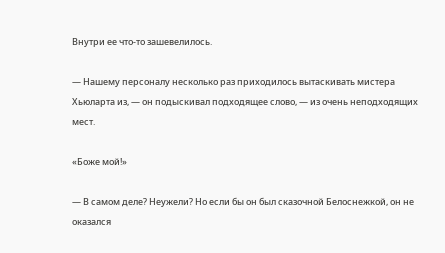Внутри ее что-то зашевелилось.

— Нашему персоналу несколько раз приходилось вытаскивать мистера Хьюларта из, — он подыскивал подходящее слово, — из очень неподходящих мест.

«Боже мой!»

— В самом деле? Неужели? Но если бы он был сказочной Белоснежкой, он не оказался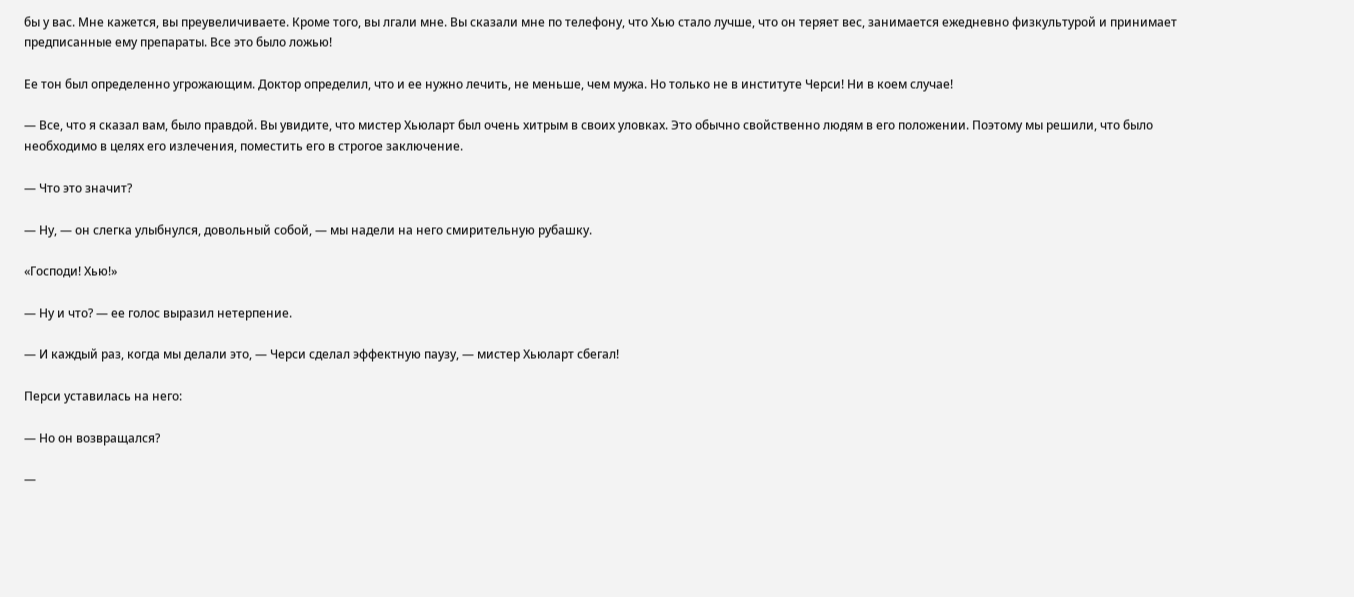бы у вас. Мне кажется, вы преувеличиваете. Кроме того, вы лгали мне. Вы сказали мне по телефону, что Хью стало лучше, что он теряет вес, занимается ежедневно физкультурой и принимает предписанные ему препараты. Все это было ложью!

Ее тон был определенно угрожающим. Доктор определил, что и ее нужно лечить, не меньше, чем мужа. Но только не в институте Черси! Ни в коем случае!

— Все, что я сказал вам, было правдой. Вы увидите, что мистер Хьюларт был очень хитрым в своих уловках. Это обычно свойственно людям в его положении. Поэтому мы решили, что было необходимо в целях его излечения, поместить его в строгое заключение.

— Что это значит?

— Ну, — он слегка улыбнулся, довольный собой, — мы надели на него смирительную рубашку.

«Господи! Хью!»

— Ну и что? — ее голос выразил нетерпение.

— И каждый раз, когда мы делали это, — Черси сделал эффектную паузу, — мистер Хьюларт сбегал!

Перси уставилась на него:

— Но он возвращался?

—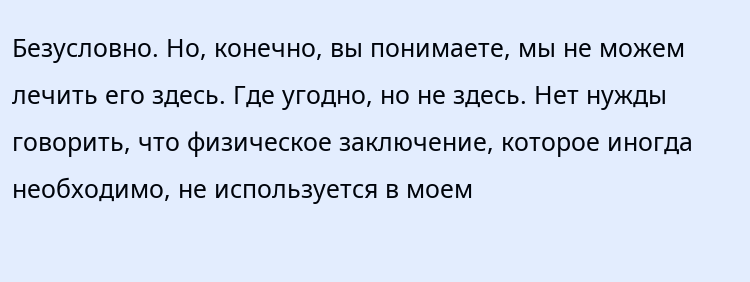Безусловно. Но, конечно, вы понимаете, мы не можем лечить его здесь. Где угодно, но не здесь. Нет нужды говорить, что физическое заключение, которое иногда необходимо, не используется в моем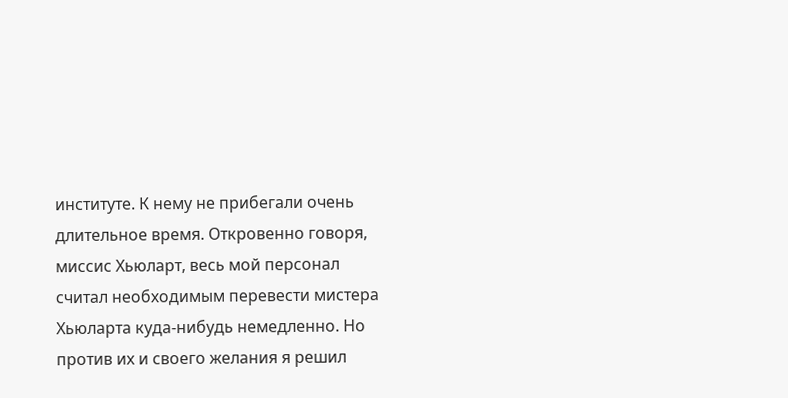институте. К нему не прибегали очень длительное время. Откровенно говоря, миссис Хьюларт, весь мой персонал считал необходимым перевести мистера Хьюларта куда-нибудь немедленно. Но против их и своего желания я решил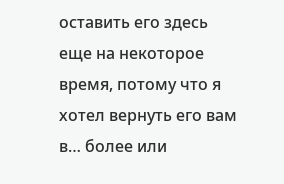оставить его здесь еще на некоторое время, потому что я хотел вернуть его вам в… более или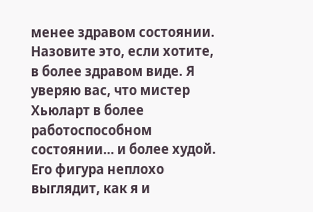менее здравом состоянии. Назовите это, если хотите, в более здравом виде. Я уверяю вас, что мистер Хьюларт в более работоспособном состоянии… и более худой. Его фигура неплохо выглядит, как я и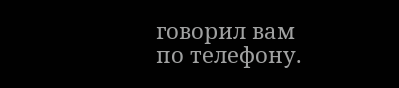говорил вам по телефону.